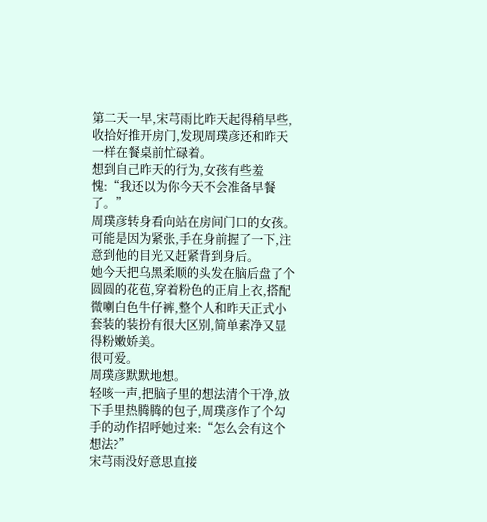第二天一早,宋芎雨比昨天起得稍早些,收拾好推开房门,发现周璞彦还和昨天一样在餐桌前忙碌着。
想到自己昨天的行为,女孩有些羞愧:“我还以为你今天不会准备早餐了。”
周璞彦转身看向站在房间门口的女孩。
可能是因为紧张,手在身前握了一下,注意到他的目光又赶紧背到身后。
她今天把乌黑柔顺的头发在脑后盘了个圆圆的花苞,穿着粉色的正肩上衣,搭配微喇白色牛仔裤,整个人和昨天正式小套装的装扮有很大区别,简单素净又显得粉嫩娇美。
很可爱。
周璞彦默默地想。
轻咳一声,把脑子里的想法清个干净,放下手里热腾腾的包子,周璞彦作了个勾手的动作招呼她过来:“怎么会有这个想法?”
宋芎雨没好意思直接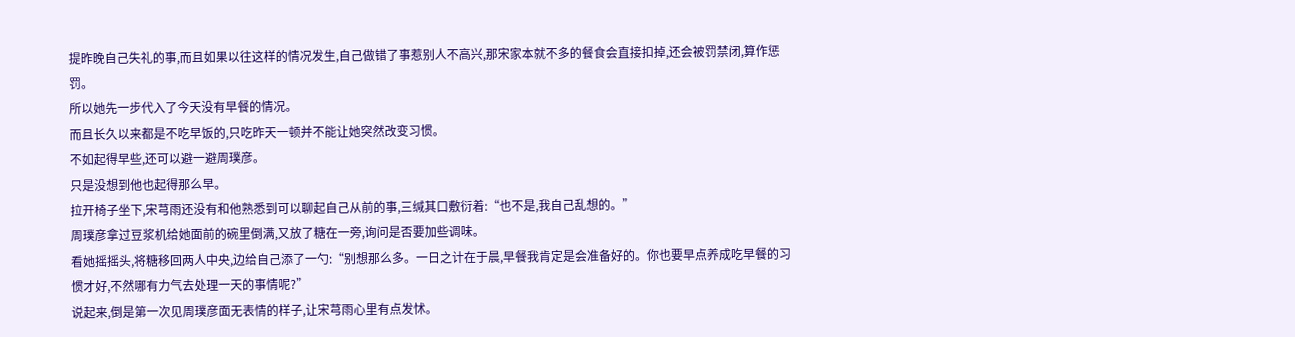提昨晚自己失礼的事,而且如果以往这样的情况发生,自己做错了事惹别人不高兴,那宋家本就不多的餐食会直接扣掉,还会被罚禁闭,算作惩罚。
所以她先一步代入了今天没有早餐的情况。
而且长久以来都是不吃早饭的,只吃昨天一顿并不能让她突然改变习惯。
不如起得早些,还可以避一避周璞彦。
只是没想到他也起得那么早。
拉开椅子坐下,宋芎雨还没有和他熟悉到可以聊起自己从前的事,三缄其口敷衍着:“也不是,我自己乱想的。”
周璞彦拿过豆浆机给她面前的碗里倒满,又放了糖在一旁,询问是否要加些调味。
看她摇摇头,将糖移回两人中央,边给自己添了一勺:“别想那么多。一日之计在于晨,早餐我肯定是会准备好的。你也要早点养成吃早餐的习惯才好,不然哪有力气去处理一天的事情呢?”
说起来,倒是第一次见周璞彦面无表情的样子,让宋芎雨心里有点发怵。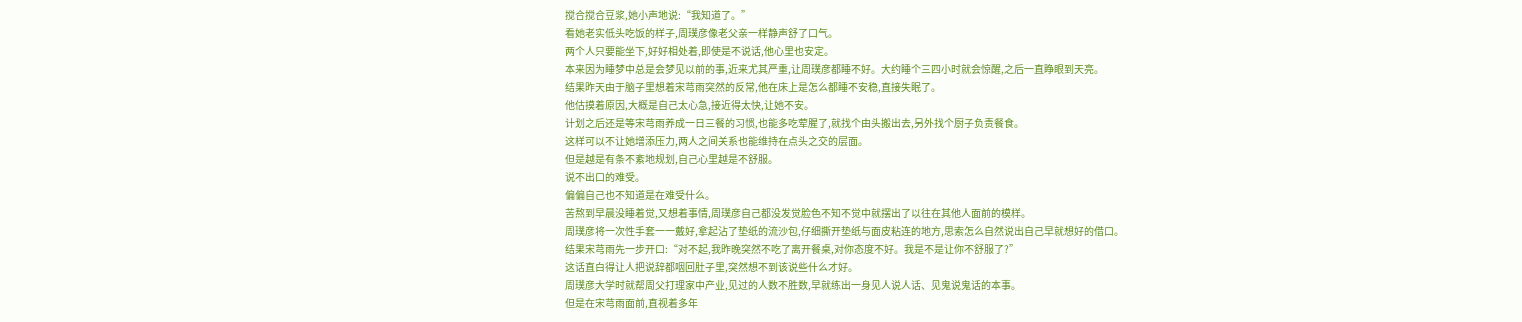搅合搅合豆浆,她小声地说:“我知道了。”
看她老实低头吃饭的样子,周璞彦像老父亲一样静声舒了口气。
两个人只要能坐下,好好相处着,即使是不说话,他心里也安定。
本来因为睡梦中总是会梦见以前的事,近来尤其严重,让周璞彦都睡不好。大约睡个三四小时就会惊醒,之后一直睁眼到天亮。
结果昨天由于脑子里想着宋芎雨突然的反常,他在床上是怎么都睡不安稳,直接失眠了。
他估摸着原因,大概是自己太心急,接近得太快,让她不安。
计划之后还是等宋芎雨养成一日三餐的习惯,也能多吃荤腥了,就找个由头搬出去,另外找个厨子负责餐食。
这样可以不让她增添压力,两人之间关系也能维持在点头之交的层面。
但是越是有条不紊地规划,自己心里越是不舒服。
说不出口的难受。
偏偏自己也不知道是在难受什么。
苦熬到早晨没睡着觉,又想着事情,周璞彦自己都没发觉脸色不知不觉中就摆出了以往在其他人面前的模样。
周璞彦将一次性手套一一戴好,拿起沾了垫纸的流沙包,仔细撕开垫纸与面皮粘连的地方,思索怎么自然说出自己早就想好的借口。
结果宋芎雨先一步开口:“对不起,我昨晚突然不吃了离开餐桌,对你态度不好。我是不是让你不舒服了?”
这话直白得让人把说辞都咽回肚子里,突然想不到该说些什么才好。
周璞彦大学时就帮周父打理家中产业,见过的人数不胜数,早就练出一身见人说人话、见鬼说鬼话的本事。
但是在宋芎雨面前,直视着多年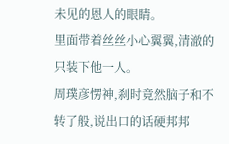未见的恩人的眼睛。
里面带着丝丝小心翼翼,清澈的只装下他一人。
周璞彦愣神,刹时竟然脑子和不转了般,说出口的话硬邦邦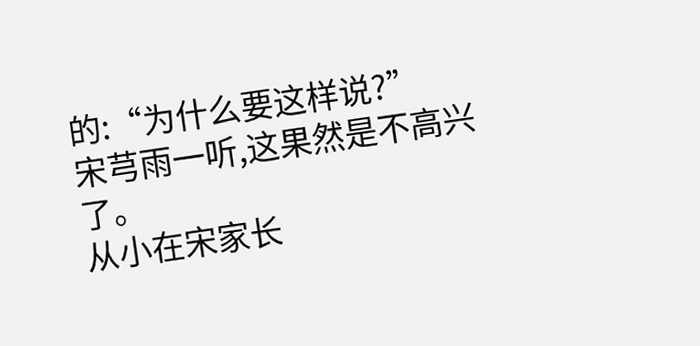的:“为什么要这样说?”
宋芎雨一听,这果然是不高兴了。
从小在宋家长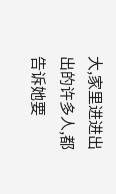大,家里进进出出的许多人,都告诉她要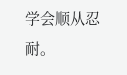学会顺从忍耐。